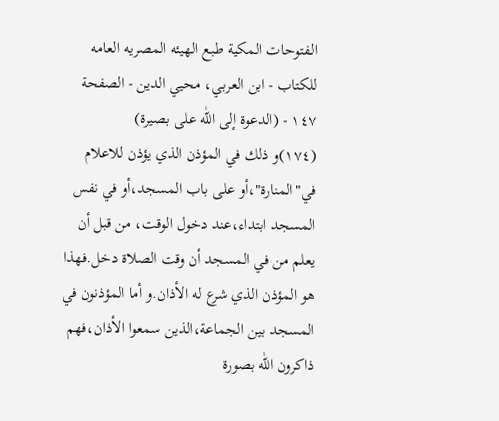الـفتوحات المکية طبع الهيئه المصريه العامه للکتاب - ابن العربي، محيي الدين - الصفحة ١٤٧ - (الدعوة إلى اللّٰه على بصيرة)
(١٧٤)و ذلك في المؤذن الذي يؤذن للاعلام في"المنارة"،أو على باب المسجد،أو في نفس المسجد ابتداء،عند دخول الوقت، من قبل أن يعلم من في المسجد أن وقت الصلاة دخل.فهذا هو المؤذن الذي شرع له الأذان.و أما المؤذنون في المسجد بين الجماعة،الذين سمعوا الأذان،فهم ذاكرون اللّٰه بصورة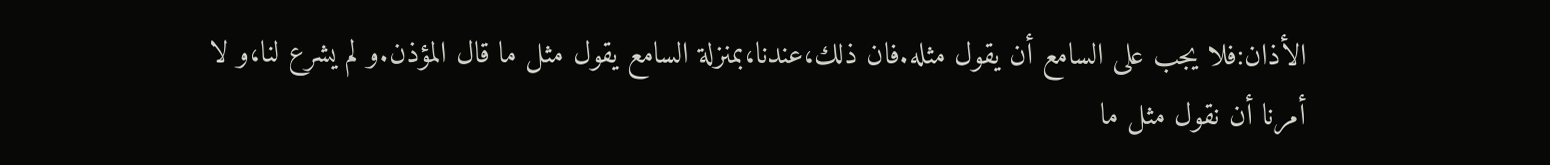الأذان:فلا يجب على السامع أن يقول مثله.فان ذلك،عندنا،بمنزلة السامع يقول مثل ما قال المؤذن.و لم يشرع لنا،و لا أمرنا أن نقول مثل ما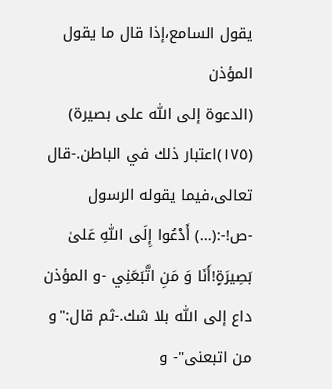يقول السامع،إذا قال ما يقول المؤذن
(الدعوة إلى اللّٰه على بصيرة)
(١٧٥)اعتبار ذلك في الباطن.-قال تعالى،فيما يقوله الرسول -ص!-:(...) أَدْعُوا إِلَى اللّٰهِ عَلىٰ بَصِيرَةٍ!أَنَا وَ مَنِ اتَّبَعَنِي -و المؤذن داع إلى اللّٰه بلا شك.-ثم قال:"و من اتبعنى"- و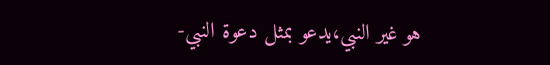هو غير النبي،يدعو بمثل دعوة النبي-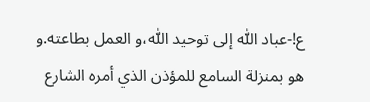ع!-عباد اللّٰه إلى توحيد اللّٰه،و العمل بطاعته.و هو بمنزلة السامع للمؤذن الذي أمره الشارع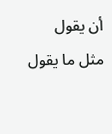أن يقول مثل ما يقول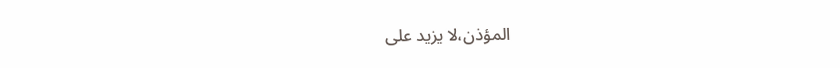المؤذن،لا يزيد على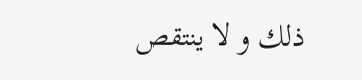ذلك و لا ينتقص